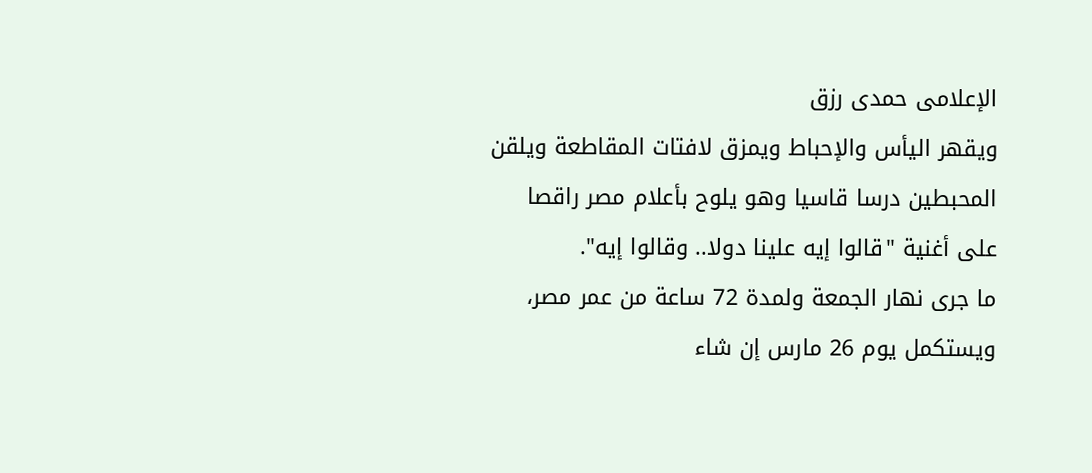الإعلامى حمدى رزق
ويقهر اليأس والإحباط ويمزق لافتات المقاطعة ويلقن المحبطين درسا قاسيا وهو يلوح بأعلام مصر راقصا على أغنية "قالوا إيه علينا دولا.. وقالوا إيه".
ما جرى نهار الجمعة ولمدة 72 ساعة من عمر مصر، ويستكمل يوم 26 مارس إن شاء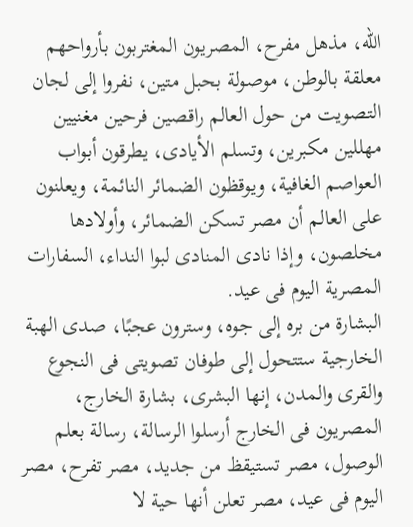الله، مذهل مفرح، المصريون المغتربون بأرواحهم معلقة بالوطن، موصولة بحبل متين، نفروا إلى لجان التصويت من حول العالم راقصين فرحين مغنيين مهللين مكبرين، وتسلم الأيادى، يطرقون أبواب العواصم الغافية، ويوقظون الضمائر النائمة، ويعلنون على العالم أن مصر تسكن الضمائر، وأولادها مخلصون، وإذا نادى المنادى لبوا النداء، السفارات المصرية اليوم فى عيد.
البشارة من بره إلى جوه، وسترون عجبًا، صدى الهبة الخارجية ستتحول إلى طوفان تصويتى فى النجوع والقرى والمدن، إنها البشرى، بشارة الخارج، المصريون فى الخارج أرسلوا الرسالة، رسالة بعلم الوصول، مصر تستيقظ من جديد، مصر تفرح، مصر اليوم فى عيد، مصر تعلن أنها حية لا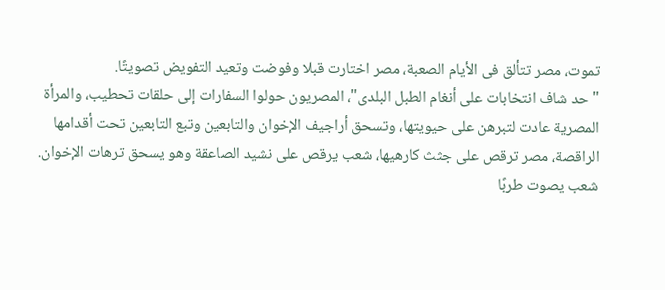تموت، مصر تتألق فى الأيام الصعبة، مصر اختارت قبلا وفوضت وتعيد التفويض تصويتًا.
"حد شاف انتخابات على أنغام الطبل البلدى"، المصريون حولوا السفارات إلى حلقات تحطيب، والمرأة المصرية عادت لتبرهن على حيويتها، وتسحق أراجيف الإخوان والتابعين وتبع التابعين تحت أقدامها الراقصة، مصر ترقص على جثث كارهيها، شعب يرقص على نشيد الصاعقة وهو يسحق ترهات الإخوان.
شعب يصوت طربًا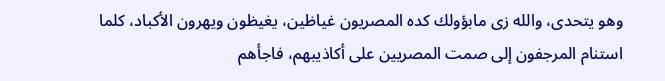وهو يتحدى، والله زى مابؤولك كده المصريون غياظين، يغيظون ويهرون الأكباد، كلما استنام المرجفون إلى صمت المصريين على أكاذيبهم، فاجأهم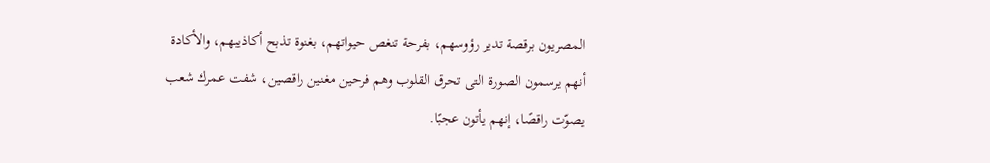المصريون برقصة تدير رؤوسهم، بفرحة تنغص حيواتهم، بغنوة تذبح أكاذيبهم، والأكادة أنهم يرسمون الصورة التى تحرق القلوب وهم فرحين مغنين راقصين، شفت عمرك شعب يصوّت راقصًا، إنهم يأتون عجبًا.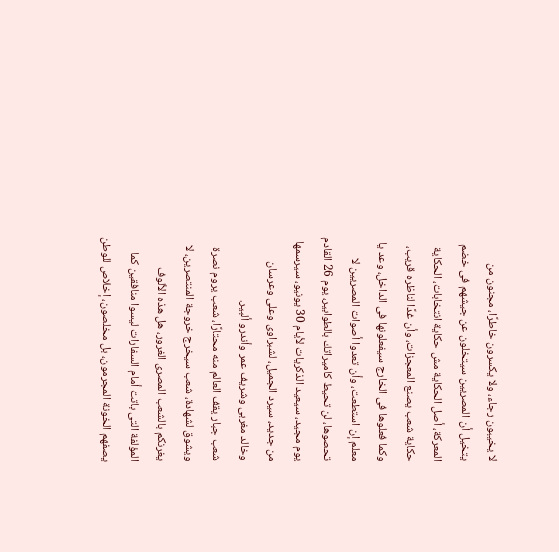لا يخيبون رجاء، ولا يكسرون خاطرًا، مجنون من يتخيل أن المصريين سيتخلون عن جيشهم فى خضم المعركة، أصل الحكاية مش حكاية انتخابات، الحكاية حكاية شعب يصنع المعجزات، وأن غدًا لناظره قريب، وكما فعلوها فى الخارج سيفعلونها فى الداخل، وعد يا معلم إن استطعت، وأن تعدوا أصوات المصريين لا تحصوها، لن تحيط كاميراتك بالطوابير، يوم 26 القادم يوم مجيد، سيعيد الذكريات لأيام 30 يونيو، سيرسمها من جديد، سيرد الجميل، لشبراوى وعلى وعرسان وخالد مغربى وشريف عمر وأندرو ألبير.
شعب جبار يقف العالم منه محتارًا، شعب يروم نصرة ويشوق لشهادة، شعب سيخرج خروجة المنتصرين، لا يغرنكم بالشعب المصرى الغرور، هل هذه الألوف المؤلفة التى باتت أمام السفارات ليسوا منافقين كما يصفهم الخونة المجرمون، بل مخلصون، إخلاص للوطن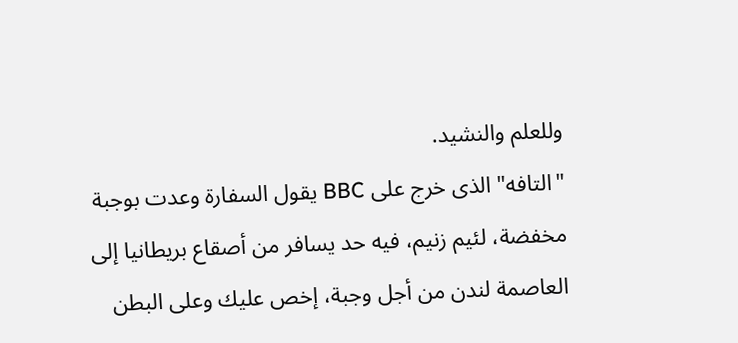وللعلم والنشيد.
"التافه" الذى خرج على BBC يقول السفارة وعدت بوجبة مخفضة، لئيم زنيم، فيه حد يسافر من أصقاع بريطانيا إلى العاصمة لندن من أجل وجبة، إخص عليك وعلى البطن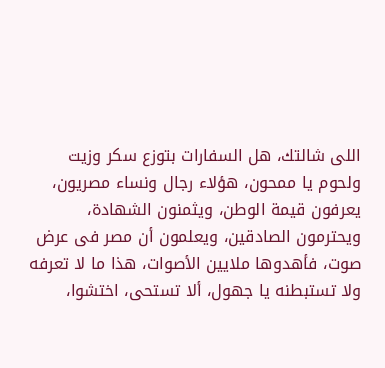اللى شالتك، هل السفارات بتوزع سكر وزيت ولحوم يا ممحون، هؤلاء رجال ونساء مصريون، يعرفون قيمة الوطن، ويثمنون الشهادة، ويحترمون الصادقين، ويعلمون أن مصر فى عرض صوت، فأهدوها ملايين الأصوات، هذا ما لا تعرفه ولا تستبطنه يا جهول، ألا تستحى، اختشوا،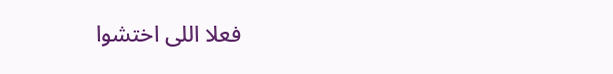فعلا اللى اختشوا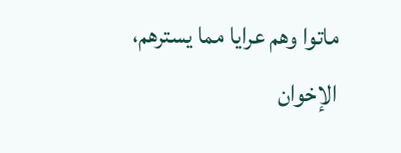ماتوا وهم عرايا مما يسترهم، الإخوان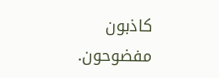كاذبون مفضوحون.